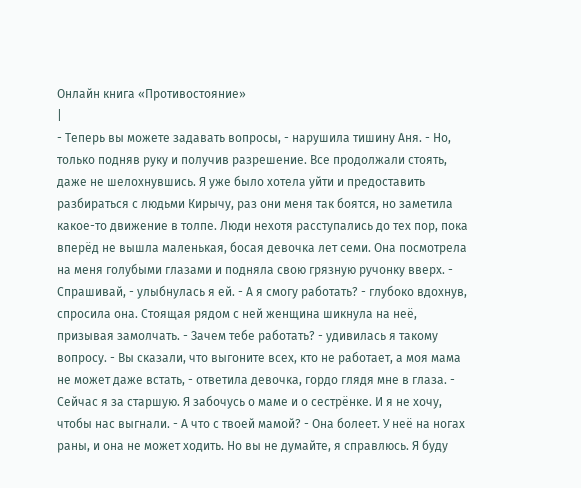Онлайн книга «Противостояние»
|
- Теперь вы можете задавать вопросы, - нарушила тишину Аня. - Но, только подняв руку и получив разрешение. Все продолжали стоять, даже не шелохнувшись. Я уже было хотела уйти и предоставить разбираться с людьми Кирычу, раз они меня так боятся, но заметила какое-то движение в толпе. Люди нехотя расступались до тех пор, пока вперёд не вышла маленькая, босая девочка лет семи. Она посмотрела на меня голубыми глазами и подняла свою грязную ручонку вверх. - Спрашивай, - улыбнулась я ей. - А я смогу работать? - глубоко вдохнув, спросила она. Стоящая рядом с ней женщина шикнула на неё, призывая замолчать. - Зачем тебе работать? - удивилась я такому вопросу. - Вы сказали, что выгоните всех, кто не работает, а моя мама не может даже встать, - ответила девочка, гордо глядя мне в глаза. - Сейчас я за старшую. Я забочусь о маме и о сестрёнке. И я не хочу, чтобы нас выгнали. - А что с твоей мамой? - Она болеет. У неё на ногах раны, и она не может ходить. Но вы не думайте, я справлюсь. Я буду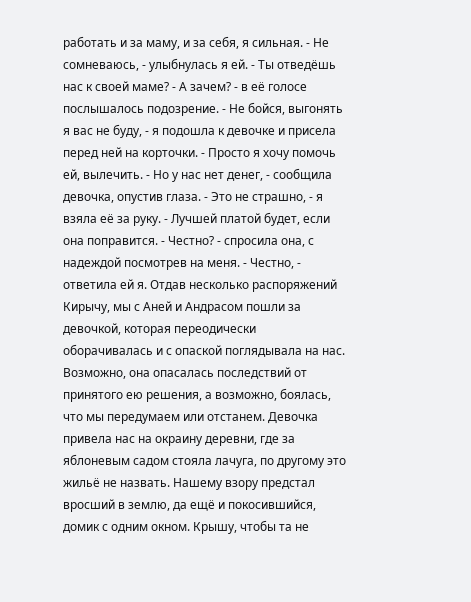работать и за маму, и за себя, я сильная. - Не сомневаюсь, - улыбнулась я ей. - Ты отведёшь нас к своей маме? - А зачем? - в её голосе послышалось подозрение. - Не бойся, выгонять я вас не буду, - я подошла к девочке и присела перед ней на корточки. - Просто я хочу помочь ей, вылечить. - Но у нас нет денег, - сообщила девочка, опустив глаза. - Это не страшно, - я взяла её за руку. - Лучшей платой будет, если она поправится. - Честно? - спросила она, с надеждой посмотрев на меня. - Честно, - ответила ей я. Отдав несколько распоряжений Кирычу, мы с Аней и Андрасом пошли за девочкой, которая переодически оборачивалась и с опаской поглядывала на нас. Возможно, она опасалась последствий от принятого ею решения, а возможно, боялась, что мы передумаем или отстанем. Девочка привела нас на окраину деревни, где за яблоневым садом стояла лачуга, по другому это жильё не назвать. Нашему взору предстал вросший в землю, да ещё и покосившийся, домик с одним окном. Крышу, чтобы та не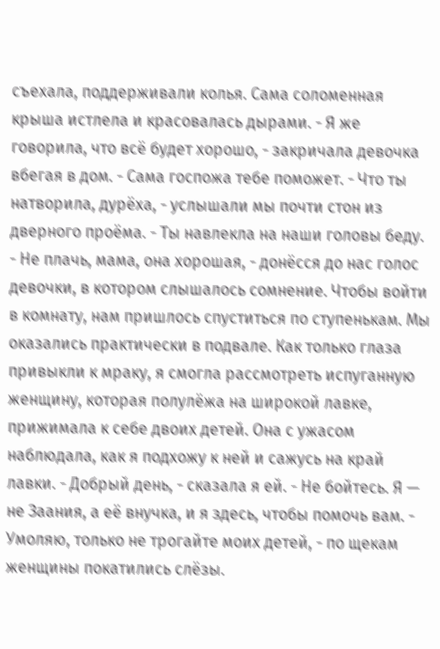съехала, поддерживали колья. Сама соломенная крыша истлела и красовалась дырами. - Я же говорила, что всё будет хорошо, - закричала девочка вбегая в дом. - Сама госпожа тебе поможет. - Что ты натворила, дурёха, - услышали мы почти стон из дверного проёма. - Ты навлекла на наши головы беду. - Не плачь, мама, она хорошая, - донёсся до нас голос девочки, в котором слышалось сомнение. Чтобы войти в комнату, нам пришлось спуститься по ступенькам. Мы оказались практически в подвале. Как только глаза привыкли к мраку, я смогла рассмотреть испуганную женщину, которая полулёжа на широкой лавке, прижимала к себе двоих детей. Она с ужасом наблюдала, как я подхожу к ней и сажусь на край лавки. - Добрый день, - сказала я ей. - Не бойтесь. Я — не Заания, а её внучка, и я здесь, чтобы помочь вам. - Умоляю, только не трогайте моих детей, - по щекам женщины покатились слёзы.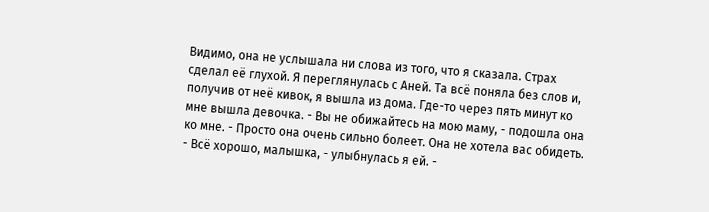Видимо, она не услышала ни слова из того, что я сказала. Страх сделал её глухой. Я переглянулась с Аней. Та всё поняла без слов и, получив от неё кивок, я вышла из дома. Где-то через пять минут ко мне вышла девочка. - Вы не обижайтесь на мою маму, - подошла она ко мне. - Просто она очень сильно болеет. Она не хотела вас обидеть. - Всё хорошо, малышка, - улыбнулась я ей. -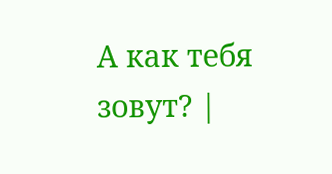А как тебя зовут? |